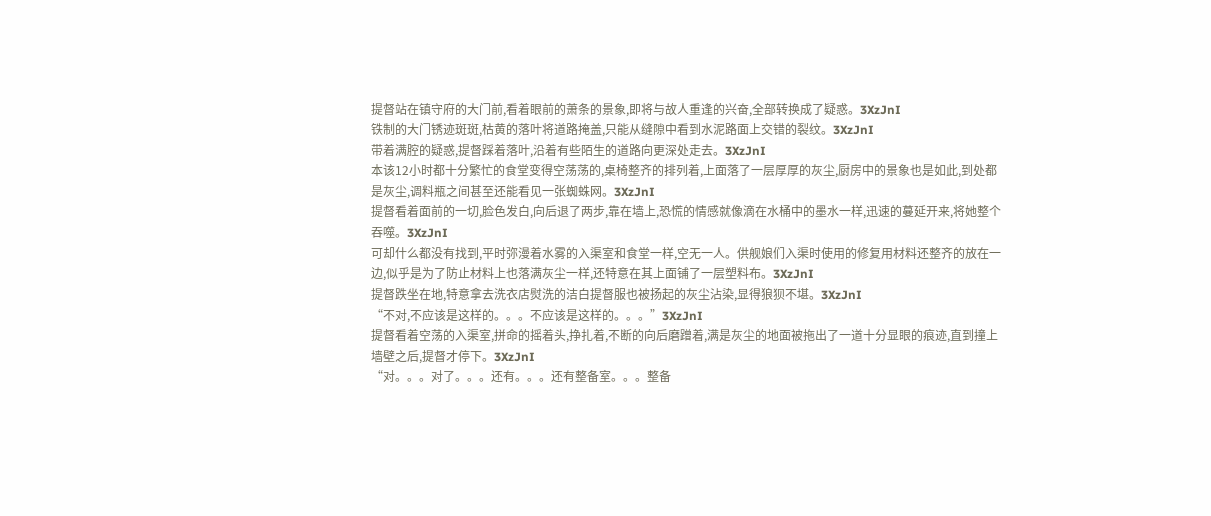提督站在镇守府的大门前,看着眼前的萧条的景象,即将与故人重逢的兴奋,全部转换成了疑惑。3XzJnI
铁制的大门锈迹斑斑,枯黄的落叶将道路掩盖,只能从缝隙中看到水泥路面上交错的裂纹。3XzJnI
带着满腔的疑惑,提督踩着落叶,沿着有些陌生的道路向更深处走去。3XzJnI
本该12小时都十分繁忙的食堂变得空荡荡的,桌椅整齐的排列着,上面落了一层厚厚的灰尘,厨房中的景象也是如此,到处都是灰尘,调料瓶之间甚至还能看见一张蜘蛛网。3XzJnI
提督看着面前的一切,脸色发白,向后退了两步,靠在墙上,恐慌的情感就像滴在水桶中的墨水一样,迅速的蔓延开来,将她整个吞噬。3XzJnI
可却什么都没有找到,平时弥漫着水雾的入渠室和食堂一样,空无一人。供舰娘们入渠时使用的修复用材料还整齐的放在一边,似乎是为了防止材料上也落满灰尘一样,还特意在其上面铺了一层塑料布。3XzJnI
提督跌坐在地,特意拿去洗衣店熨洗的洁白提督服也被扬起的灰尘沾染,显得狼狈不堪。3XzJnI
“不对,不应该是这样的。。。不应该是这样的。。。”3XzJnI
提督看着空荡的入渠室,拼命的摇着头,挣扎着,不断的向后磨蹭着,满是灰尘的地面被拖出了一道十分显眼的痕迹,直到撞上墙壁之后,提督才停下。3XzJnI
“对。。。对了。。。还有。。。还有整备室。。。整备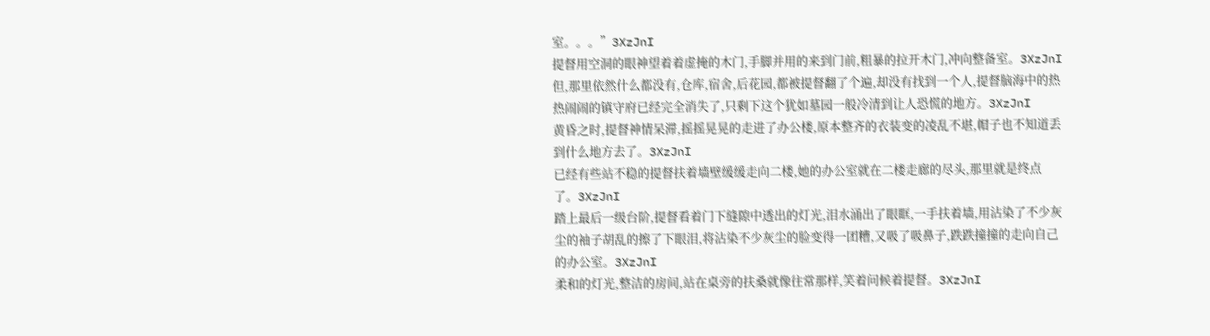室。。。”3XzJnI
提督用空洞的眼神望着着虚掩的木门,手脚并用的来到门前,粗暴的拉开木门,冲向整备室。3XzJnI
但,那里依然什么都没有,仓库,宿舍,后花园,都被提督翻了个遍,却没有找到一个人,提督脑海中的热热闹闹的镇守府已经完全消失了,只剩下这个犹如墓园一般冷清到让人恐慌的地方。3XzJnI
黄昏之时,提督神情呆滞,摇摇晃晃的走进了办公楼,原本整齐的衣装变的凌乱不堪,帽子也不知道丢到什么地方去了。3XzJnI
已经有些站不稳的提督扶着墙壁缓缓走向二楼,她的办公室就在二楼走廊的尽头,那里就是终点了。3XzJnI
踏上最后一级台阶,提督看着门下缝隙中透出的灯光,泪水涌出了眼眶,一手扶着墙,用沾染了不少灰尘的袖子胡乱的擦了下眼泪,将沾染不少灰尘的脸变得一团糟,又吸了吸鼻子,跌跌撞撞的走向自己的办公室。3XzJnI
柔和的灯光,整洁的房间,站在桌旁的扶桑就像往常那样,笑着问候着提督。3XzJnI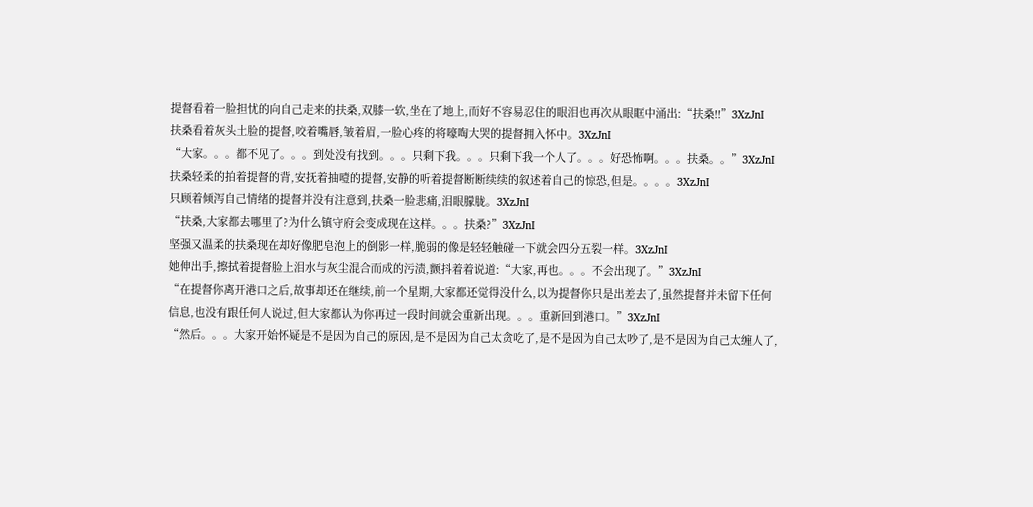提督看着一脸担忧的向自己走来的扶桑,双膝一软,坐在了地上,而好不容易忍住的眼泪也再次从眼眶中涌出:“扶桑!!”3XzJnI
扶桑看着灰头土脸的提督,咬着嘴唇,皱着眉,一脸心疼的将嚎啕大哭的提督拥入怀中。3XzJnI
“大家。。。都不见了。。。到处没有找到。。。只剩下我。。。只剩下我一个人了。。。好恐怖啊。。。扶桑。。”3XzJnI
扶桑轻柔的拍着提督的背,安抚着抽噎的提督,安静的听着提督断断续续的叙述着自己的惊恐,但是。。。。3XzJnI
只顾着倾泻自己情绪的提督并没有注意到,扶桑一脸悲痛,泪眼朦胧。3XzJnI
“扶桑,大家都去哪里了?为什么镇守府会变成现在这样。。。扶桑?”3XzJnI
坚强又温柔的扶桑现在却好像肥皂泡上的倒影一样,脆弱的像是轻轻触碰一下就会四分五裂一样。3XzJnI
她伸出手,擦拭着提督脸上泪水与灰尘混合而成的污渍,颤抖着着说道:“大家,再也。。。不会出现了。”3XzJnI
“在提督你离开港口之后,故事却还在继续,前一个星期,大家都还觉得没什么,以为提督你只是出差去了,虽然提督并未留下任何信息,也没有跟任何人说过,但大家都认为你再过一段时间就会重新出现。。。重新回到港口。”3XzJnI
“然后。。。大家开始怀疑是不是因为自己的原因,是不是因为自己太贪吃了,是不是因为自己太吵了,是不是因为自己太缠人了,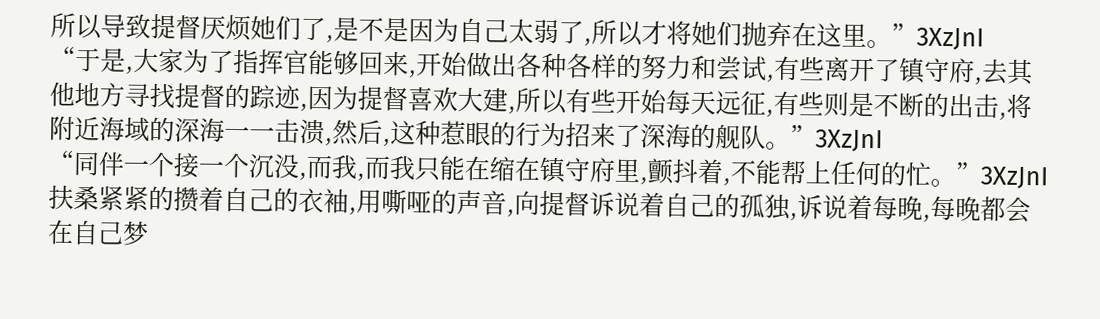所以导致提督厌烦她们了,是不是因为自己太弱了,所以才将她们抛弃在这里。”3XzJnI
“于是,大家为了指挥官能够回来,开始做出各种各样的努力和尝试,有些离开了镇守府,去其他地方寻找提督的踪迹,因为提督喜欢大建,所以有些开始每天远征,有些则是不断的出击,将附近海域的深海一一击溃,然后,这种惹眼的行为招来了深海的舰队。”3XzJnI
“同伴一个接一个沉没,而我,而我只能在缩在镇守府里,颤抖着,不能帮上任何的忙。”3XzJnI
扶桑紧紧的攒着自己的衣袖,用嘶哑的声音,向提督诉说着自己的孤独,诉说着每晚,每晚都会在自己梦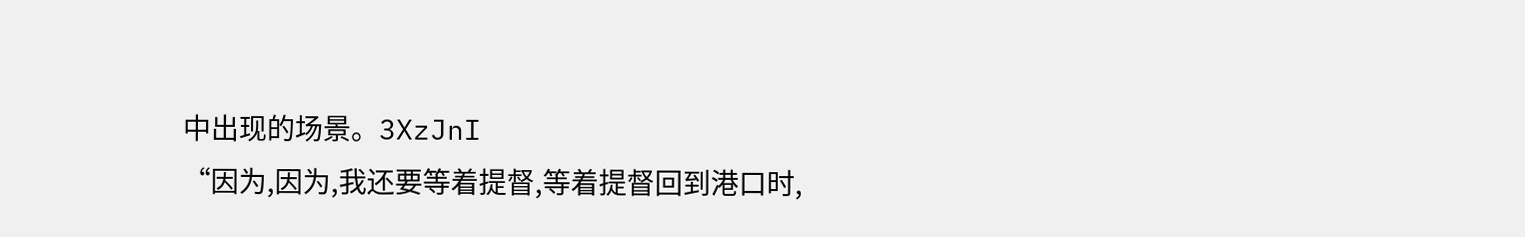中出现的场景。3XzJnI
“因为,因为,我还要等着提督,等着提督回到港口时,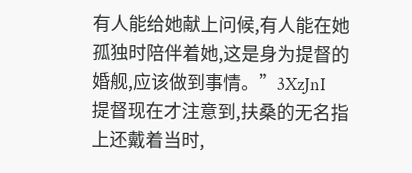有人能给她献上问候,有人能在她孤独时陪伴着她,这是身为提督的婚舰,应该做到事情。”3XzJnI
提督现在才注意到,扶桑的无名指上还戴着当时,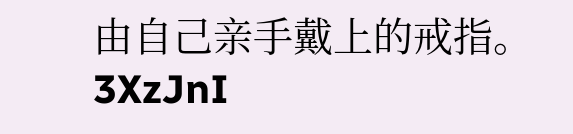由自己亲手戴上的戒指。3XzJnI